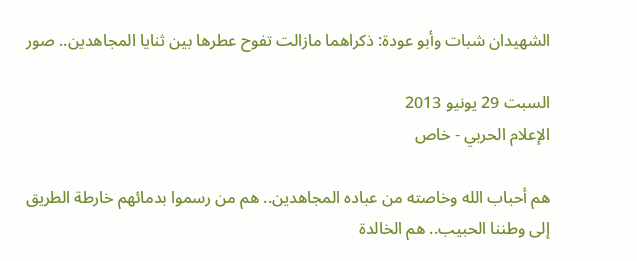الشهيدان شبات وأبو عودة: ذكراهما مازالت تفوح عطرها بين ثنايا المجاهدين.. صور

السبت 29 يونيو 2013
الإعلام الحربي - خاص

هم أحباب الله وخاصته من عباده المجاهدين.. هم من رسموا بدمائهم خارطة الطريق إلى وطننا الحبيب.. هم الخالدة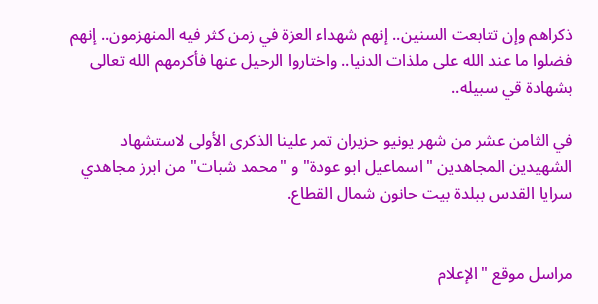ذكراهم وإن تتابعت السنين.. إنهم شهداء العزة في زمن كثر فيه المنهزمون.. إنهم فضلوا ما عند الله على ملذات الدنيا.. واختاروا الرحيل عنها فأكرمهم الله تعالى بشهادة قي سبيله..

في الثامن عشر من شهر يونيو حزيران تمر علينا الذكرى الأولى لاستشهاد الشهيدين المجاهدين "اسماعيل ابو عودة" و "محمد شبات" من ابرز مجاهدي سرايا القدس ببلدة بيت حانون شمال القطاع.


مراسل موقع "الإعلام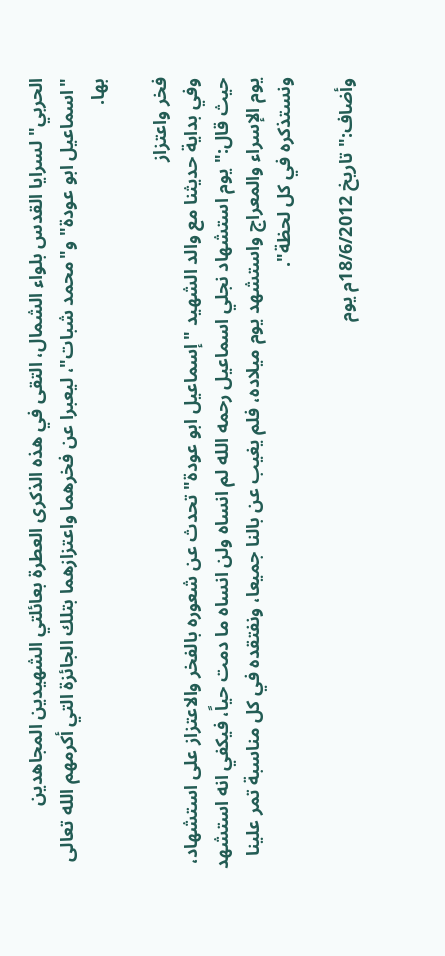الحربي" لسرايا القدس بلواء الشمال، التقى في هذه الذكرى العطرة بعائلتي الشهيدين المجاهدين "اسماعيل ابو عودة" و"محمد شبات"، ليعبرا عن فخرهما واعتزازهما بتلك الجائزة التي أكرمهم الله تعالى بها.

فخر واعتزاز
وفي بداية حديثنا مع والد الشهيد "إسماعيل ابو عودة" تحدث عن شعوره بالفخر والاعتزاز على استشهاد، حيث قال:" يوم استشهاد نجلي اسماعيل رحمه الله لم انساه ولن انساه ما دمت حياً، فيكفي انه استشهد يوم الإسراء والمعراج واستشهد يوم ميلاده، فلم يغيب عن بالنا جميعا، ونفتقده في كل مناسبة تمر علينا ونستذكره في كل لحظة".

وأضاف:" تاريخ 18/6/2012م يوم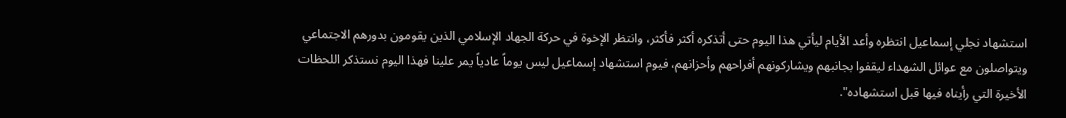استشهاد نجلي إسماعيل انتظره وأعد الأيام ليأتي هذا اليوم حتى أتذكره أكثر فأكثر، وانتظر الإخوة في حركة الجهاد الإسلامي الذين يقومون بدورهم الاجتماعي ويتواصلون مع عوائل الشهداء ليقفوا بجانبهم ويشاركونهم أفراحهم وأحزانهم، فيوم استشهاد إسماعيل ليس يوماً عادياً يمر علينا فهذا اليوم نستذكر اللحظات الأخيرة التي رأيناه فيها قبل استشهاده".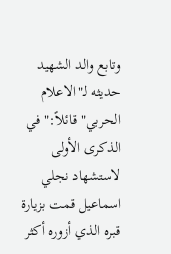وتابع والد الشهيد حديثه لـ"الاعلام الحربي" قائلاً:" في الذكرى الأولى لاستشهاد نجلي اسماعيل قمت بزيارة قبره الذي أزوره أكثر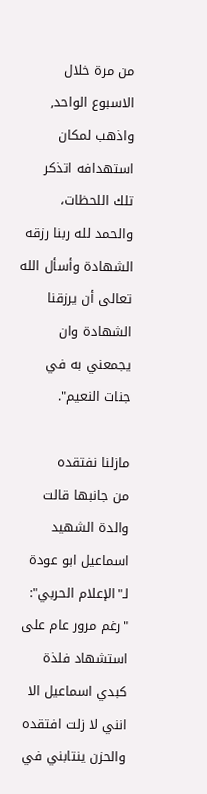من مرة خلال الاسبوع الواحد, واذهب لمكان استهدافه اتذكر تلك اللحظات، والحمد لله ربنا رزقه الشهادة وأسأل الله تعالى أن يرزقنا الشهادة وان يجمعني به في جنات النعيم".

مازلنا نفتقده
من جانبها قالت والدة الشهيد اسماعيل ابو عودة لـ"الإعلام الحربي": "رغم مرور عام على استشهاد فلذة كبدي اسماعيل الا انني لا زلت افتقده والحزن ينتابني في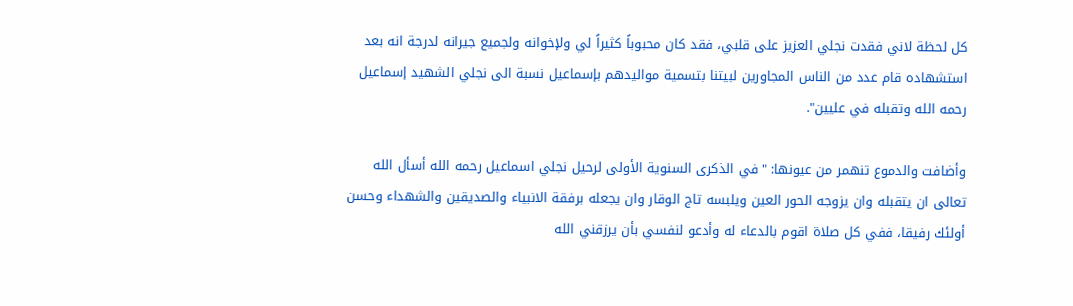كل لحظة لاني فقدت نجلي العزيز على قلبي، فقد كان محبوباً كثيراً لي ولإخوانه ولجميع جيرانه لدرجة انه بعد استشهاده قام عدد من الناس المجاورين لبيتنا بتسمية مواليدهم بإسماعيل نسبة الى نجلي الشهيد إسماعيل رحمه الله وتقبله في عليين".

وأضافت والدموع تنهمر من عيونها: "في الذكرى السنوية الأولى لرحيل نجلي اسماعيل رحمه الله أسأل الله تعالى ان يتقبله وان يزوجه الحور العين ويلبسه تاج الوقار وان يجعله برفقة الانبياء والصديقين والشهداء وحسن أولئك رفيقا، ففي كل صلاة اقوم بالدعاء له وأدعو لنفسي بأن يرزقني الله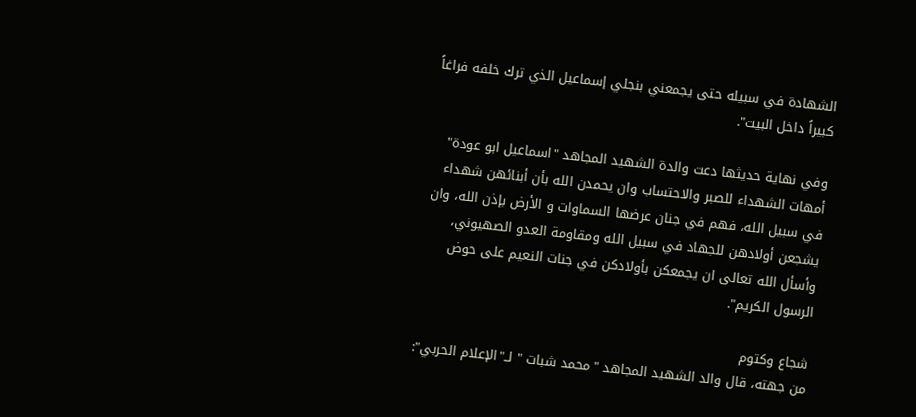الشهادة في سبيله حتى يجمعني بنجلي إسماعيل الذي ترك خلفه فراغاً كبيراً داخل البيت".

وفي نهاية حديثها دعت والدة الشهيد المجاهد "اسماعيل ابو عودة" أمهات الشهداء للصبر والاحتساب وان يحمدن الله بأن أبنائهن شهداء في سبيل الله، فهم في جنان عرضها السماوات و الأرض بإذن الله، وان يشجعن أولادهن للجهاد في سبيل الله ومقاومة العدو الصهيوني، وأسأل الله تعالى ان يجمعكن بأولادكن في جنات النعيم على حوض الرسول الكريم".

شجاع وكتوم
من جهته، قال والد الشهيد المجاهد "محمد شبات " لــ"الإعلام الحربي":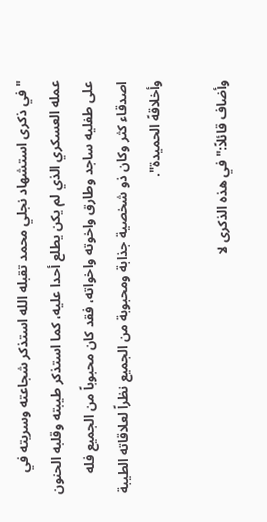"في ذكرى استشهاد نجلي محمد تقبله الله استذكر شجاعته وسريته في عمله العسكري الذي لم يكن يطلع أحدا عليه، كما استذكر طيبته وقلبه الحنون على طفليه ساجد وطارق واخوته واخواته، فقد كان محبوباً من الجميع فله اصدقاء كثر وكان ذو شخصية جذابة ومحبوبة من الجميع نظراً لعلاقاته الطيبة وأخلاقهً الحميدة".

وأضاف قائلاً:" في هذه الذكرى لا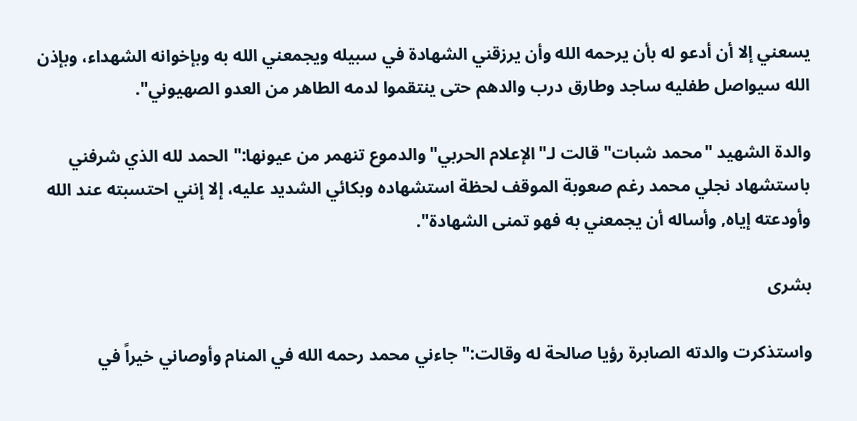يسعني إلا أن أدعو له بأن يرحمه الله وأن يرزقني الشهادة في سبيله ويجمعني الله به وبإخوانه الشهداء، وبإذن الله سيواصل طفليه ساجد وطارق درب والدهم حتى ينتقموا لدمه الطاهر من العدو الصهيوني".

والدة الشهيد "محمد شبات" قالت لـ"الإعلام الحربي" والدموع تنهمر من عيونها:" الحمد لله الذي شرفني باستشهاد نجلي محمد رغم صعوبة الموقف لحظة استشهاده وبكائي الشديد عليه، إلا إنني احتسبته عند الله وأودعته إياه, وأساله أن يجمعني به فهو تمنى الشهادة".

بشرى

واستذكرت والدته الصابرة رؤيا صالحة له وقالت:" جاءني محمد رحمه الله في المنام وأوصاني خيراً في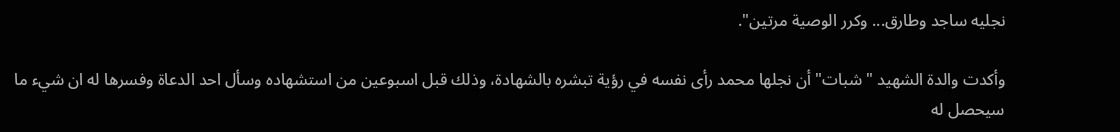نجليه ساجد وطارق... وكرر الوصية مرتين".

وأكدت والدة الشهيد "شبات" أن نجلها محمد رأى نفسه في رؤية تبشره بالشهادة، وذلك قبل اسبوعين من استشهاده وسأل احد الدعاة وفسرها له ان شيء ما سيحصل له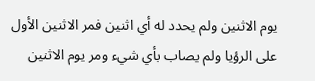يوم الاثنين ولم يحدد له أي اثنين فمر الاثنين الأول على الرؤيا ولم يصاب بأي شيء ومر يوم الاثنين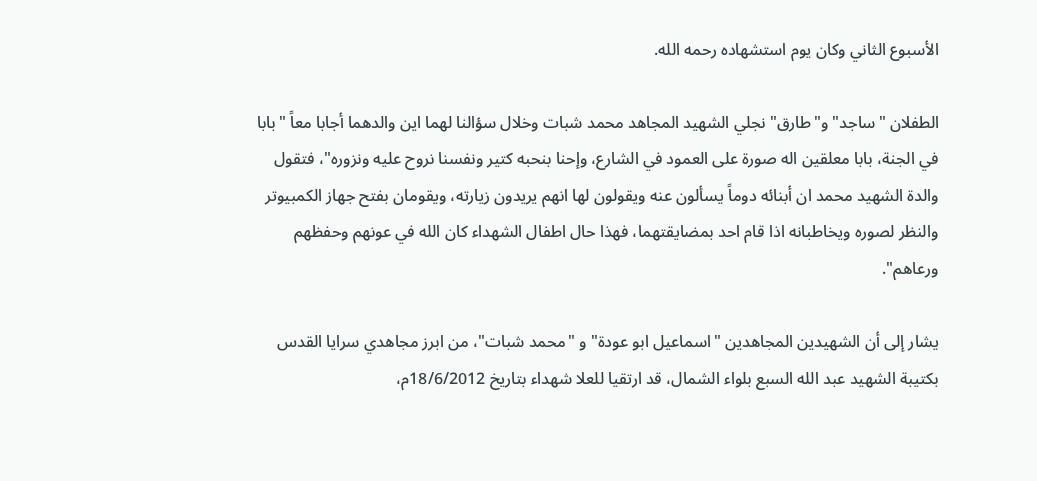الأسبوع الثاني وكان يوم استشهاده رحمه الله.

الطفلان "ساجد" و"طارق" نجلي الشهيد المجاهد محمد شبات وخلال سؤالنا لهما اين والدهما أجابا معاً "بابا في الجنة، بابا معلقين اله صورة على العمود في الشارع، وإحنا بنحبه كتير ونفسنا نروح عليه ونزوره"، فتقول والدة الشهيد محمد ان أبنائه دوماً يسألون عنه ويقولون لها انهم يريدون زيارته، ويقومان بفتح جهاز الكمبيوتر والنظر لصوره ويخاطبانه اذا قام احد بمضايقتهما، فهذا حال اطفال الشهداء كان الله في عونهم وحفظهم ورعاهم".

يشار إلى أن الشهيدين المجاهدين "اسماعيل ابو عودة" و "محمد شبات"، من ابرز مجاهدي سرايا القدس بكتيبة الشهيد عبد الله السبع بلواء الشمال، قد ارتقيا للعلا شهداء بتاريخ 18/6/2012م،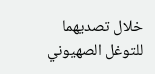خلال تصديهما للتوغل الصهيوني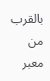بالقرب من معبر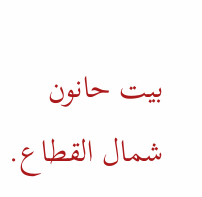بيت حانون شمال القطاع.